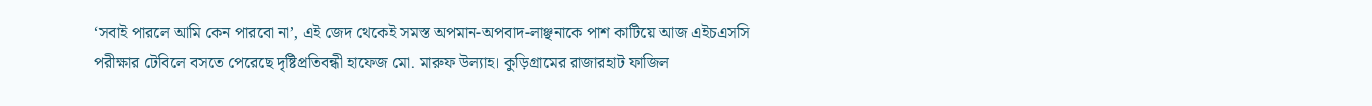‘সবাই পারলে আমি কেন পারবো না’, এই জেদ থেকেই সমস্ত অপমান-অপবাদ-লাঞ্ছনাকে পাশ কাটিয়ে আজ এইচএসসি পরীক্ষার টেবিলে বসতে পেরেছে দৃষ্টিপ্রতিবন্ধী হাফেজ মো. মারুফ উল্যাহ। কুড়িগ্রামের রাজারহাট ফাজিল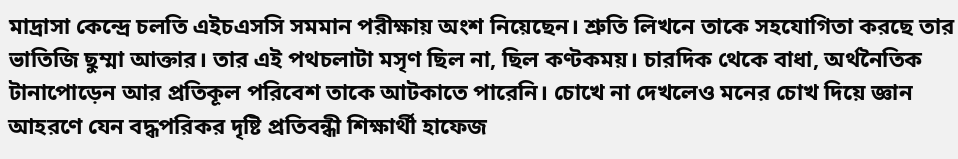মাদ্রাসা কেন্দ্রে চলতি এইচএসসি সমমান পরীক্ষায় অংশ নিয়েছেন। শ্রুতি লিখনে তাকে সহযোগিতা করছে তার ভাতিজি ছুম্মা আক্তার। তার এই পথচলাটা মসৃণ ছিল না, ছিল কণ্টকময়। চারদিক থেকে বাধা, অর্থনৈতিক টানাপোড়েন আর প্রতিকূল পরিবেশ তাকে আটকাতে পারেনি। চোখে না দেখলেও মনের চোখ দিয়ে জ্ঞান আহরণে যেন বদ্ধপরিকর দৃষ্টি প্রতিবন্ধী শিক্ষার্থী হাফেজ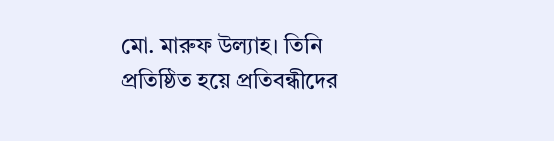মো. মারুফ উল্যাহ। তিনি প্রতিষ্ঠিত হয়ে প্রতিবন্ধীদের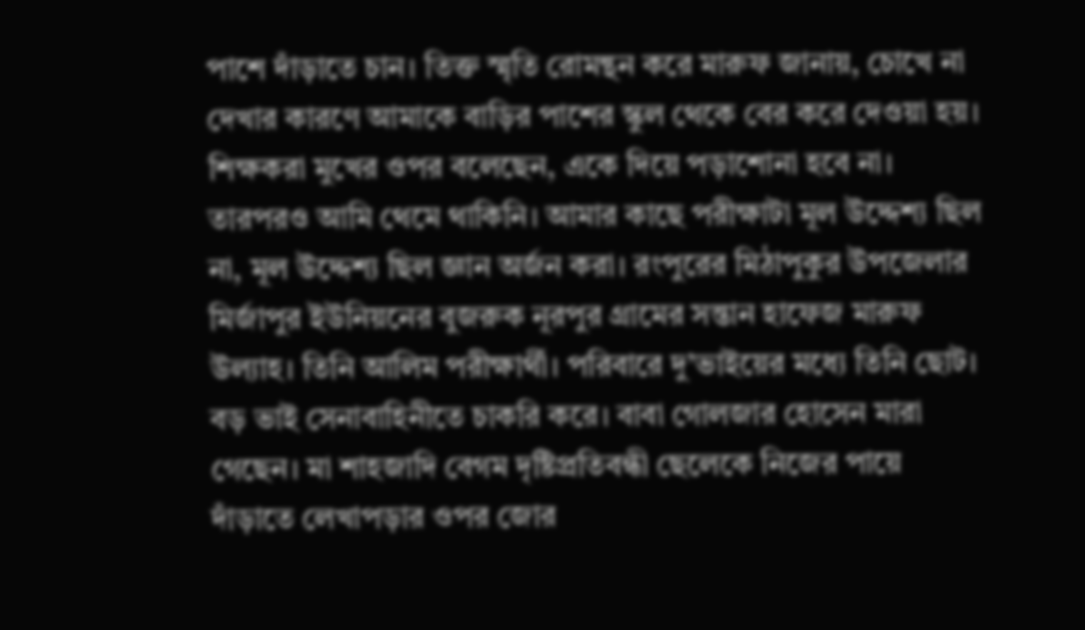পাশে দাঁড়াতে চান। তিক্ত স্মৃতি রোমন্থন করে মারুফ জানায়, চোখে না দেখার কারণে আমাকে বাড়ির পাশের স্কুল থেকে বের করে দেওয়া হয়। শিক্ষকরা মুখের ওপর বলেছেন, একে দিয়ে পড়াশোনা হবে না। তারপরও আমি থেমে থাকিনি। আমার কাছে পরীক্ষাটা মূল উদ্দেশ্য ছিল না, মূল উদ্দেশ্য ছিল জ্ঞান অর্জন করা। রংপুরের মিঠাপুকুর উপজেলার মির্জাপুর ইউনিয়নের বুজরুক নূরপুর গ্রামের সন্তান হাফেজ মারুফ উল্যাহ। তিনি আলিম পরীক্ষার্থী। পরিবারে দু’ভাইয়ের মধ্যে তিনি ছোট। বড় ভাই সেনাবাহিনীতে চাকরি করে। বাবা গোলজার হোসেন মারা গেছেন। মা শাহজাদি বেগম দৃষ্টিপ্রতিবন্ধী ছেলেকে নিজের পায়ে দাঁড়াতে লেখাপড়ার ওপর জোর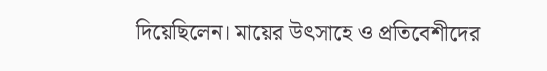দিয়েছিলেন। মায়ের উৎসাহে ও প্রতিবেশীদের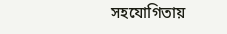সহযোগিতায়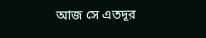আজ সে এতদূর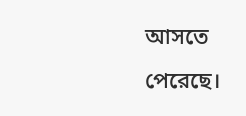আসতে পেরেছে।